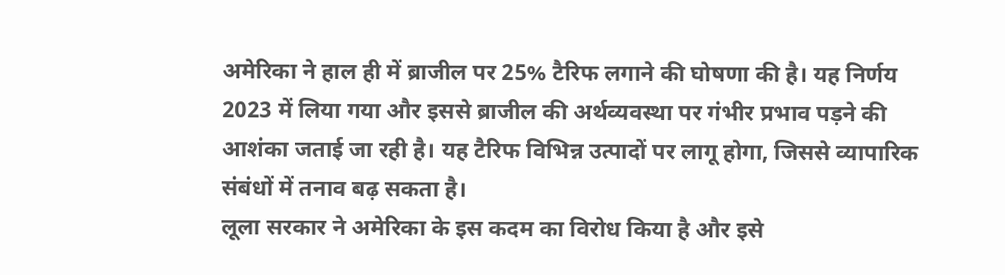अमेरिका ने हाल ही में ब्राजील पर 25% टैरिफ लगाने की घोषणा की है। यह निर्णय 2023 में लिया गया और इससे ब्राजील की अर्थव्यवस्था पर गंभीर प्रभाव पड़ने की आशंका जताई जा रही है। यह टैरिफ विभिन्न उत्पादों पर लागू होगा, जिससे व्यापारिक संबंधों में तनाव बढ़ सकता है।
लूला सरकार ने अमेरिका के इस कदम का विरोध किया है और इसे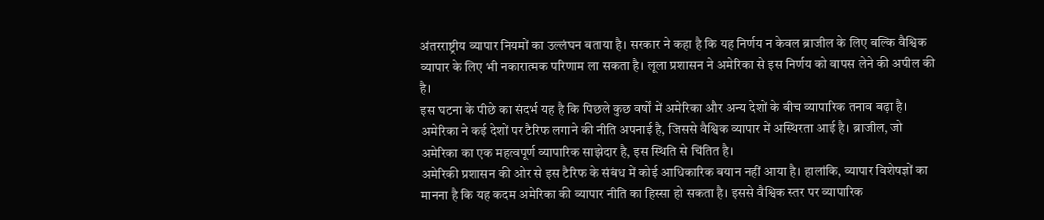अंतरराष्ट्रीय व्यापार नियमों का उल्लंघन बताया है। सरकार ने कहा है कि यह निर्णय न केवल ब्राजील के लिए बल्कि वैश्विक व्यापार के लिए भी नकारात्मक परिणाम ला सकता है। लूला प्रशासन ने अमेरिका से इस निर्णय को वापस लेने की अपील की है।
इस घटना के पीछे का संदर्भ यह है कि पिछले कुछ वर्षों में अमेरिका और अन्य देशों के बीच व्यापारिक तनाव बढ़ा है। अमेरिका ने कई देशों पर टैरिफ लगाने की नीति अपनाई है, जिससे वैश्विक व्यापार में अस्थिरता आई है। ब्राजील, जो अमेरिका का एक महत्वपूर्ण व्यापारिक साझेदार है, इस स्थिति से चिंतित है।
अमेरिकी प्रशासन की ओर से इस टैरिफ के संबंध में कोई आधिकारिक बयान नहीं आया है। हालांकि, व्यापार विशेषज्ञों का मानना है कि यह कदम अमेरिका की व्यापार नीति का हिस्सा हो सकता है। इससे वैश्विक स्तर पर व्यापारिक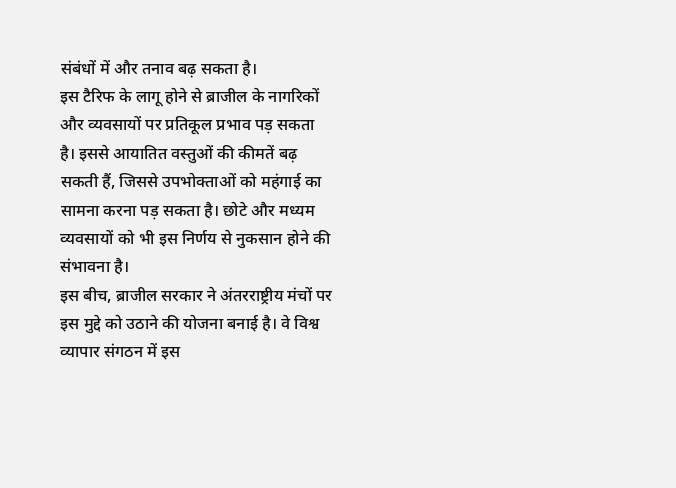संबंधों में और तनाव बढ़ सकता है।
इस टैरिफ के लागू होने से ब्राजील के नागरिकों और व्यवसायों पर प्रतिकूल प्रभाव पड़ सकता है। इससे आयातित वस्तुओं की कीमतें बढ़ सकती हैं, जिससे उपभोक्ताओं को महंगाई का सामना करना पड़ सकता है। छोटे और मध्यम व्यवसायों को भी इस निर्णय से नुकसान होने की संभावना है।
इस बीच, ब्राजील सरकार ने अंतरराष्ट्रीय मंचों पर इस मुद्दे को उठाने की योजना बनाई है। वे विश्व व्यापार संगठन में इस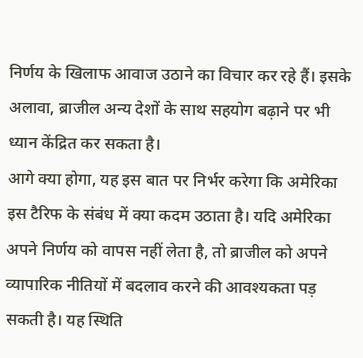निर्णय के खिलाफ आवाज उठाने का विचार कर रहे हैं। इसके अलावा, ब्राजील अन्य देशों के साथ सहयोग बढ़ाने पर भी ध्यान केंद्रित कर सकता है।
आगे क्या होगा, यह इस बात पर निर्भर करेगा कि अमेरिका इस टैरिफ के संबंध में क्या कदम उठाता है। यदि अमेरिका अपने निर्णय को वापस नहीं लेता है, तो ब्राजील को अपने व्यापारिक नीतियों में बदलाव करने की आवश्यकता पड़ सकती है। यह स्थिति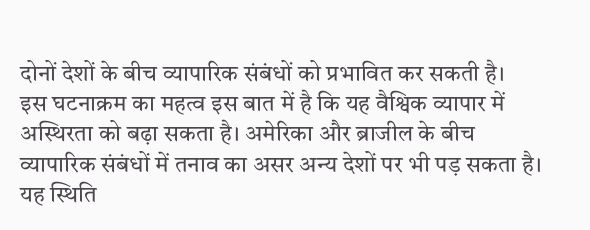दोनों देशों के बीच व्यापारिक संबंधों को प्रभावित कर सकती है।
इस घटनाक्रम का महत्व इस बात में है कि यह वैश्विक व्यापार में अस्थिरता को बढ़ा सकता है। अमेरिका और ब्राजील के बीच व्यापारिक संबंधों में तनाव का असर अन्य देशों पर भी पड़ सकता है। यह स्थिति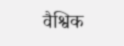वैश्विक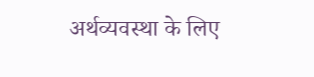अर्थव्यवस्था के लिए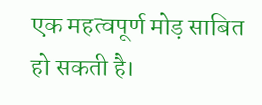एक महत्वपूर्ण मोड़ साबित हो सकती है।